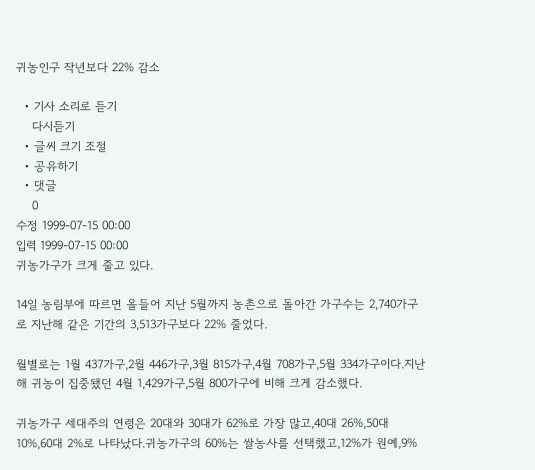귀농인구 작년보다 22% 감소

  • 기사 소리로 듣기
    다시듣기
  • 글씨 크기 조절
  • 공유하기
  • 댓글
    0
수정 1999-07-15 00:00
입력 1999-07-15 00:00
귀농가구가 크게 줄고 있다.

14일 농림부에 따르면 올들어 지난 5월까지 농촌으로 돌아간 가구수는 2,740가구로 지난해 같은 기간의 3,513가구보다 22% 줄었다.

월별로는 1월 437가구,2월 446가구,3월 815가구,4월 708가구,5월 334가구이다.지난해 귀농이 집중됐던 4월 1,429가구,5월 800가구에 비해 크게 감소했다.

귀농가구 세대주의 연령은 20대와 30대가 62%로 가장 많고,40대 26%,50대 10%,60대 2%로 나타났다.귀농가구의 60%는 쌀농사를 선택했고,12%가 원예,9%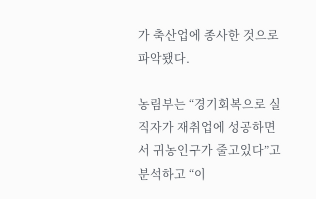가 축산업에 종사한 것으로 파악됐다.

농림부는 “경기회복으로 실직자가 재취업에 성공하면서 귀농인구가 줄고있다”고 분석하고 “이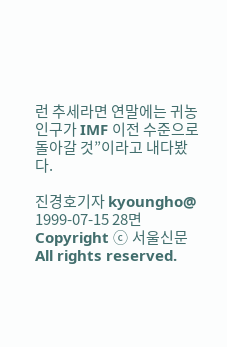런 추세라면 연말에는 귀농인구가 IMF 이전 수준으로 돌아갈 것”이라고 내다봤다.

진경호기자 kyoungho@
1999-07-15 28면
Copyright ⓒ 서울신문 All rights reserved.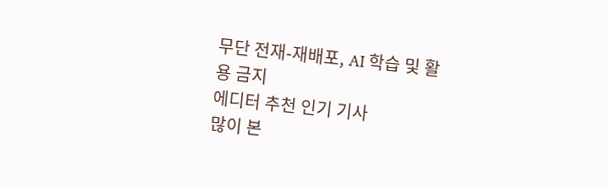무단 전재-재배포, AI 학습 및 활용 금지
에디터 추천 인기 기사
많이 본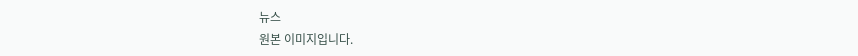뉴스
원본 이미지입니다.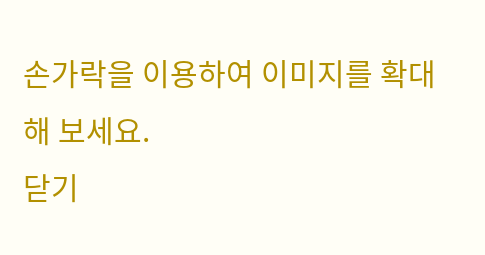손가락을 이용하여 이미지를 확대해 보세요.
닫기